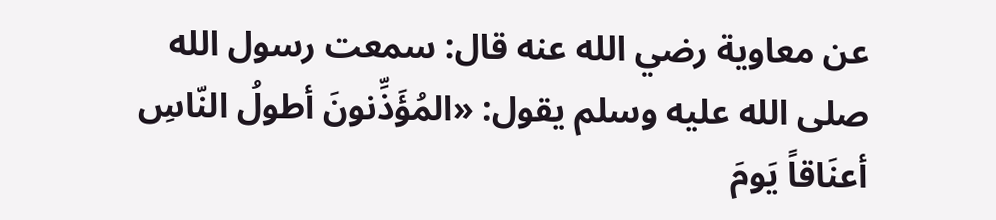عن معاوية رضي الله عنه قال: سمعت رسول الله صلى الله عليه وسلم يقول: «المُؤَذِّنونَ أطولُ النّاسِ أعنَاقاً يَومَ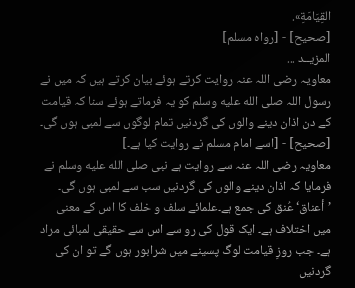القِيَامَةِ».
[صحيح] - [رواه مسلم]
المزيــد ...
معاویہ رضی اللہ عنہ روایت کرتے ہوئے بیان کرتے ہیں کہ میں نے رسول اللہ صلى الله عليه وسلم کو یہ فرماتے ہوئے سنا کہ قیامت کے دن اذان دینے والوں کی گردنیں تمام لوگوں سے لمبی ہوں گی۔
[صحیح] - [اسے امام مسلم نے روایت کیا ہے۔]
معاویہ رضی اللہ عنہ سے روایت ہے نبی صلى الله عليه وسلم نے فرمایا کہ اذان دینے والوں کی گردنیں سب سے لمبی ہوں گی۔ ’أعناق‘ عُنق کی جمع ہے۔علمائے سلف و خلف کا اس کے معنی میں اختلاف ہے۔ ایک قول کی رو سے اس سے حقیقی لمبائی مراد ہے۔ جب روزِ قیامت لوگ پسینے میں شرابور ہوں گے تو ان کی گردنیں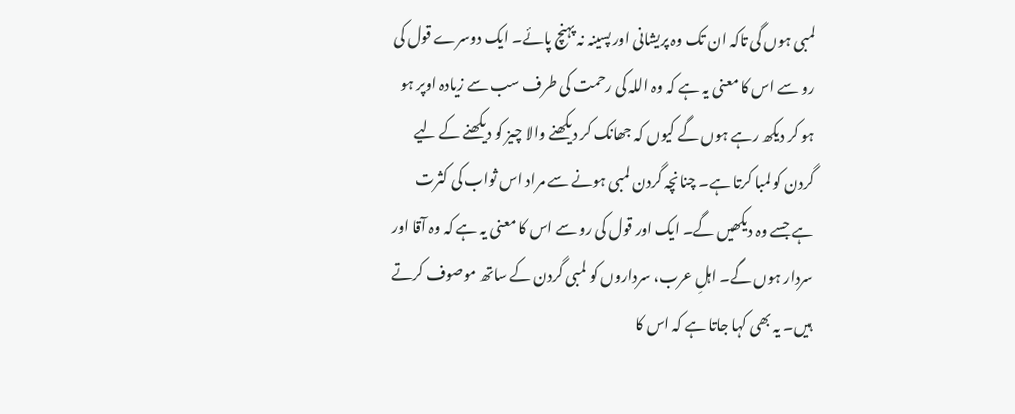لمبی ہوں گی تاکہ ان تک وہ پریشانی اور پسینہ نہ پہنچ پائے۔ ایک دوسرے قول کی رو سے اس کا معنی یہ ہے کہ وہ اللہ کی رحمت کی طرف سب سے زیادہ اوپر ہو ہو کر دیکھ رہے ہوں گے کیوں کہ جھانک کر دیکھنے والا چیز کو دیکھنے کے لیے گردن کو لمبا کرتا ہے۔ چنانچہ گردن لمبی ہونے سے مراد اس ثواب کی کثرت ہے جسے وہ دیکھیں گے۔ ایک اور قول کی رو سے اس کا معنی یہ ہے کہ وہ آقا اور سردار ہوں گے۔ اہلِ عرب، سرداروں کو لمبی گردن کے ساتھ موصوف کرتے ہیں۔ یہ بھی کہا جاتا ہے کہ اس کا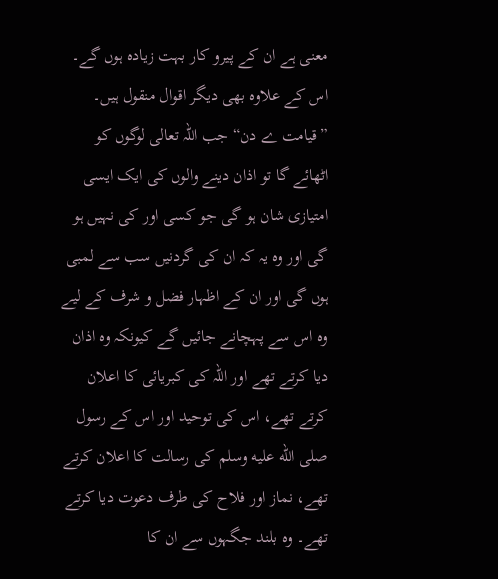معنی ہے ان کے پیرو کار بہت زیادہ ہوں گے۔ اس کے علاوہ بھی دیگر اقوال منقول ہیں۔ ”قیامت ے دن“ جب اللہ تعالی لوگوں کو اٹھائے گا تو اذان دینے والوں کی ایک ایسی امتیازی شان ہو گی جو کسی اور کی نہیں ہو گی اور وہ یہ کہ ان کی گردنیں سب سے لمبی ہوں گی اور ان کے اظہار فضل و شرف کے لیے وہ اس سے پہچانے جائیں گے کیونکہ وہ اذان دیا کرتے تھے اور اللہ کی کبریائی کا اعلان کرتے تھے، اس کی توحید اور اس کے رسول صلى الله عليه وسلم کی رسالت کا اعلان کرتے تھے، نماز اور فلاح کی طرف دعوت دیا کرتے تھے۔ وہ بلند جگہوں سے ان کا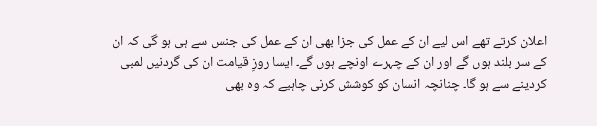اعلان کرتے تھے اس لیے ان کے عمل کی جزا بھی ان کے عمل کی جنس سے ہی ہو گی کہ ان کے سر بلند ہوں گے اور ان کے چہرے اونچے ہوں گے۔ ایسا روزِ قیامت ان کی گردنیں لمبی کردینے سے ہو گا۔ چنانچہ انسان کو کوشش کرنی چاہیے کہ وہ بھی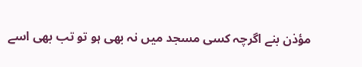مؤذن بنے اگرچہ کسی مسجد میں نہ بھی ہو تو تب بھی اسے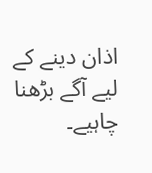اذان دینے کے لیے آگے بڑھنا چاہیے۔